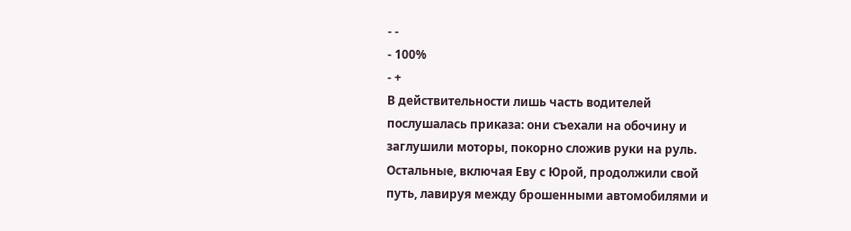- -
- 100%
- +
В действительности лишь часть водителей послушалась приказа: они съехали на обочину и заглушили моторы, покорно сложив руки на руль. Остальные, включая Еву с Юрой, продолжили свой путь, лавируя между брошенными автомобилями и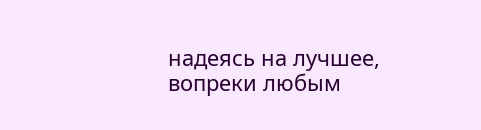надеясь на лучшее, вопреки любым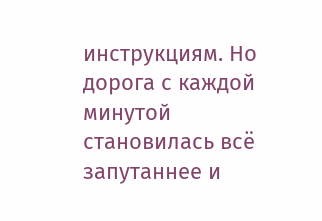инструкциям. Но дорога с каждой минутой становилась всё запутаннее и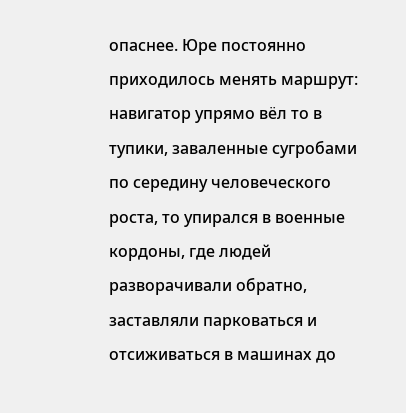опаснее. Юре постоянно приходилось менять маршрут: навигатор упрямо вёл то в тупики, заваленные сугробами по середину человеческого роста, то упирался в военные кордоны, где людей разворачивали обратно, заставляли парковаться и отсиживаться в машинах до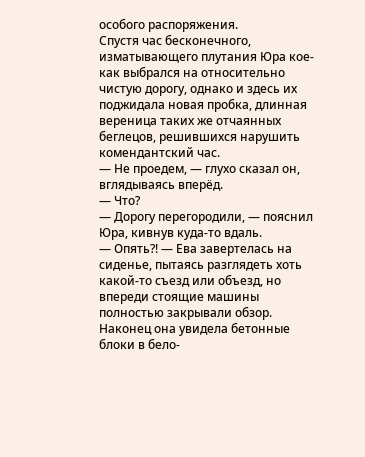особого распоряжения.
Спустя час бесконечного, изматывающего плутания Юра кое-как выбрался на относительно чистую дорогу, однако и здесь их поджидала новая пробка, длинная вереница таких же отчаянных беглецов, решившихся нарушить комендантский час.
— Не проедем, — глухо сказал он, вглядываясь вперёд.
— Что?
— Дорогу перегородили, — пояснил Юра, кивнув куда-то вдаль.
— Опять?! — Ева завертелась на сиденье, пытаясь разглядеть хоть какой-то съезд или объезд, но впереди стоящие машины полностью закрывали обзор. Наконец она увидела бетонные блоки в бело-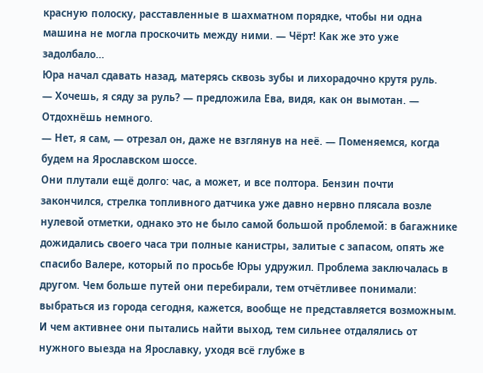красную полоску, расставленные в шахматном порядке, чтобы ни одна машина не могла проскочить между ними. — Чёрт! Как же это уже задолбало…
Юра начал сдавать назад, матерясь сквозь зубы и лихорадочно крутя руль.
— Хочешь, я сяду за руль? — предложила Ева, видя, как он вымотан. — Отдохнёшь немного.
— Нет, я сам, — отрезал он, даже не взглянув на неё. — Поменяемся, когда будем на Ярославском шоссе.
Они плутали ещё долго: час, а может, и все полтора. Бензин почти закончился, стрелка топливного датчика уже давно нервно плясала возле нулевой отметки, однако это не было самой большой проблемой: в багажнике дожидались своего часа три полные канистры, залитые с запасом, опять же спасибо Валере, который по просьбе Юры удружил. Проблема заключалась в другом. Чем больше путей они перебирали, тем отчётливее понимали: выбраться из города сегодня, кажется, вообще не представляется возможным. И чем активнее они пытались найти выход, тем сильнее отдалялись от нужного выезда на Ярославку, уходя всё глубже в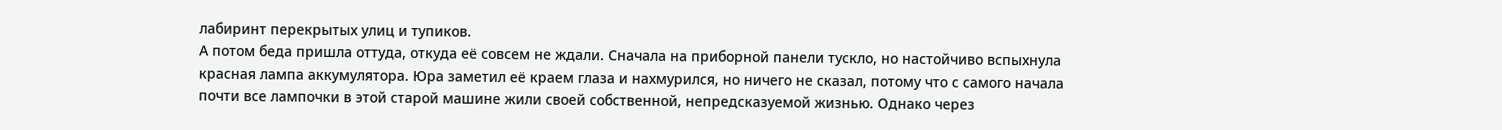лабиринт перекрытых улиц и тупиков.
А потом беда пришла оттуда, откуда её совсем не ждали. Сначала на приборной панели тускло, но настойчиво вспыхнула красная лампа аккумулятора. Юра заметил её краем глаза и нахмурился, но ничего не сказал, потому что с самого начала почти все лампочки в этой старой машине жили своей собственной, непредсказуемой жизнью. Однако через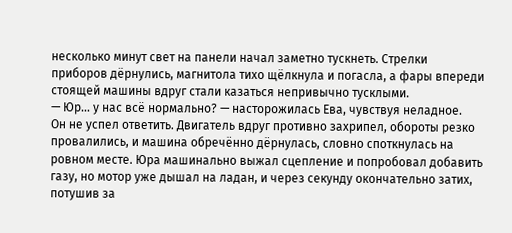несколько минут свет на панели начал заметно тускнеть. Стрелки приборов дёрнулись, магнитола тихо щёлкнула и погасла, а фары впереди стоящей машины вдруг стали казаться непривычно тусклыми.
— Юр… у нас всё нормально? — насторожилась Ева, чувствуя неладное.
Он не успел ответить. Двигатель вдруг противно захрипел, обороты резко провалились, и машина обречённо дёрнулась, словно споткнулась на ровном месте. Юра машинально выжал сцепление и попробовал добавить газу, но мотор уже дышал на ладан, и через секунду окончательно затих, потушив за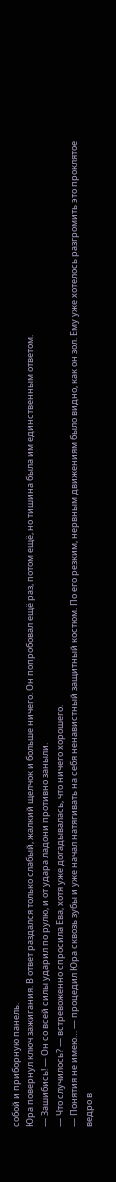собой и приборную панель.
Юра повернул ключ зажигания. В ответ раздался только слабый, жалкий щелчок и больше ничего. Он попробовал ещё раз, потом ещё, но тишина была им единственным ответом.
— Зашибись! — Он со всей силы ударил по рулю, и от удара ладони противно заныли.
— Что случилось? — встревоженно спросила Ева, хотя уже догадывалась, что ничего хорошего.
— Понятия не имею… — процедил Юра сквозь зубы и уже начал натягивать на себя ненавистный защитный костюм. По его резким, нервным движениям было видно, как он зол. Ему уже хотелось разгромить это проклятое ведро в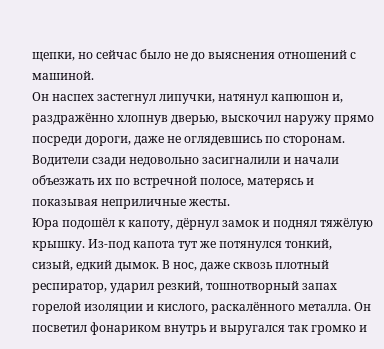щепки, но сейчас было не до выяснения отношений с машиной.
Он наспех застегнул липучки, натянул капюшон и, раздражённо хлопнув дверью, выскочил наружу прямо посреди дороги, даже не оглядевшись по сторонам. Водители сзади недовольно засигналили и начали объезжать их по встречной полосе, матерясь и показывая неприличные жесты.
Юра подошёл к капоту, дёрнул замок и поднял тяжёлую крышку. Из-под капота тут же потянулся тонкий, сизый, едкий дымок. В нос, даже сквозь плотный респиратор, ударил резкий, тошнотворный запах горелой изоляции и кислого, раскалённого металла. Он посветил фонариком внутрь и выругался так громко и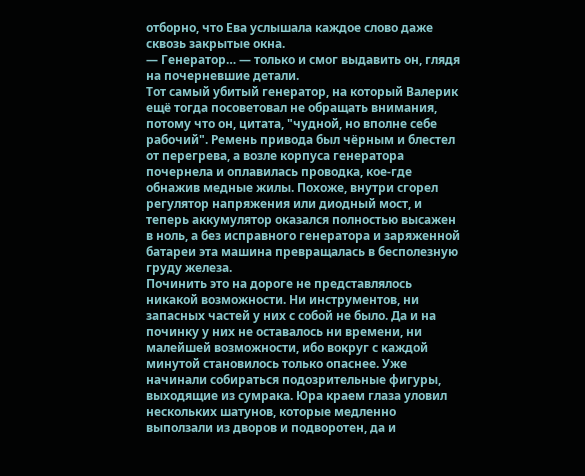отборно, что Ева услышала каждое слово даже сквозь закрытые окна.
— Генератор… — только и смог выдавить он, глядя на почерневшие детали.
Тот самый убитый генератор, на который Валерик ещё тогда посоветовал не обращать внимания, потому что он, цитата, "чудной, но вполне себе рабочий". Ремень привода был чёрным и блестел от перегрева, а возле корпуса генератора почернела и оплавилась проводка, кое-где обнажив медные жилы. Похоже, внутри сгорел регулятор напряжения или диодный мост, и теперь аккумулятор оказался полностью высажен в ноль, а без исправного генератора и заряженной батареи эта машина превращалась в бесполезную груду железа.
Починить это на дороге не представлялось никакой возможности. Ни инструментов, ни запасных частей у них с собой не было. Да и на починку у них не оставалось ни времени, ни малейшей возможности, ибо вокруг с каждой минутой становилось только опаснее. Уже начинали собираться подозрительные фигуры, выходящие из сумрака. Юра краем глаза уловил нескольких шатунов, которые медленно выползали из дворов и подворотен, да и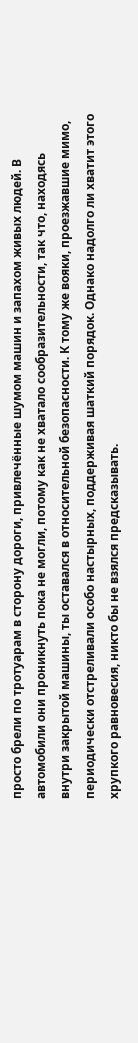просто брели по тротуарам в сторону дороги, привлечённые шумом машин и запахом живых людей. В автомобили они проникнуть пока не могли, потому как не хватало сообразительности, так что, находясь внутри закрытой машины, ты оставался в относительной безопасности. К тому же вояки, проезжавшие мимо, периодически отстреливали особо настырных, поддерживая шаткий порядок. Однако надолго ли хватит этого хрупкого равновесия, никто бы не взялся предсказывать.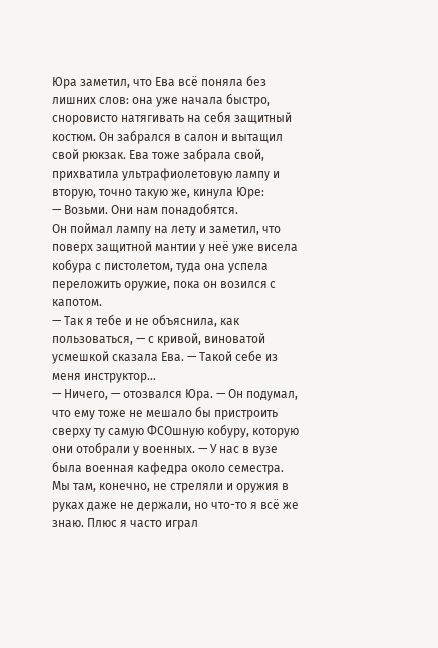Юра заметил, что Ева всё поняла без лишних слов: она уже начала быстро, сноровисто натягивать на себя защитный костюм. Он забрался в салон и вытащил свой рюкзак. Ева тоже забрала свой, прихватила ультрафиолетовую лампу и вторую, точно такую же, кинула Юре:
— Возьми. Они нам понадобятся.
Он поймал лампу на лету и заметил, что поверх защитной мантии у неё уже висела кобура с пистолетом, туда она успела переложить оружие, пока он возился с капотом.
— Так я тебе и не объяснила, как пользоваться, — с кривой, виноватой усмешкой сказала Ева. — Такой себе из меня инструктор…
— Ничего, — отозвался Юра. — Он подумал, что ему тоже не мешало бы пристроить сверху ту самую ФСОшную кобуру, которую они отобрали у военных. — У нас в вузе была военная кафедра около семестра. Мы там, конечно, не стреляли и оружия в руках даже не держали, но что-то я всё же знаю. Плюс я часто играл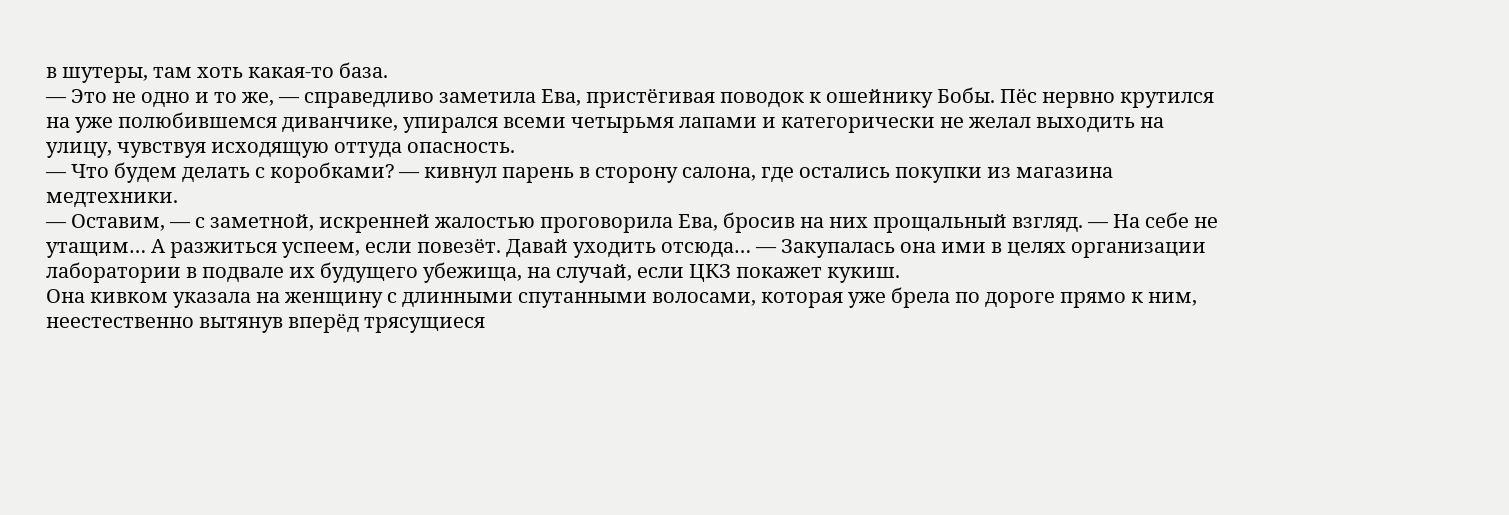в шутеры, там хоть какая-то база.
— Это не одно и то же, — справедливо заметила Ева, пристёгивая поводок к ошейнику Бобы. Пёс нервно крутился на уже полюбившемся диванчике, упирался всеми четырьмя лапами и категорически не желал выходить на улицу, чувствуя исходящую оттуда опасность.
— Что будем делать с коробками? — кивнул парень в сторону салона, где остались покупки из магазина медтехники.
— Оставим, — с заметной, искренней жалостью проговорила Ева, бросив на них прощальный взгляд. — На себе не утащим… А разжиться успеем, если повезёт. Давай уходить отсюда… — Закупалась она ими в целях организации лаборатории в подвале их будущего убежища, на случай, если ЦКЗ покажет кукиш.
Она кивком указала на женщину с длинными спутанными волосами, которая уже брела по дороге прямо к ним, неестественно вытянув вперёд трясущиеся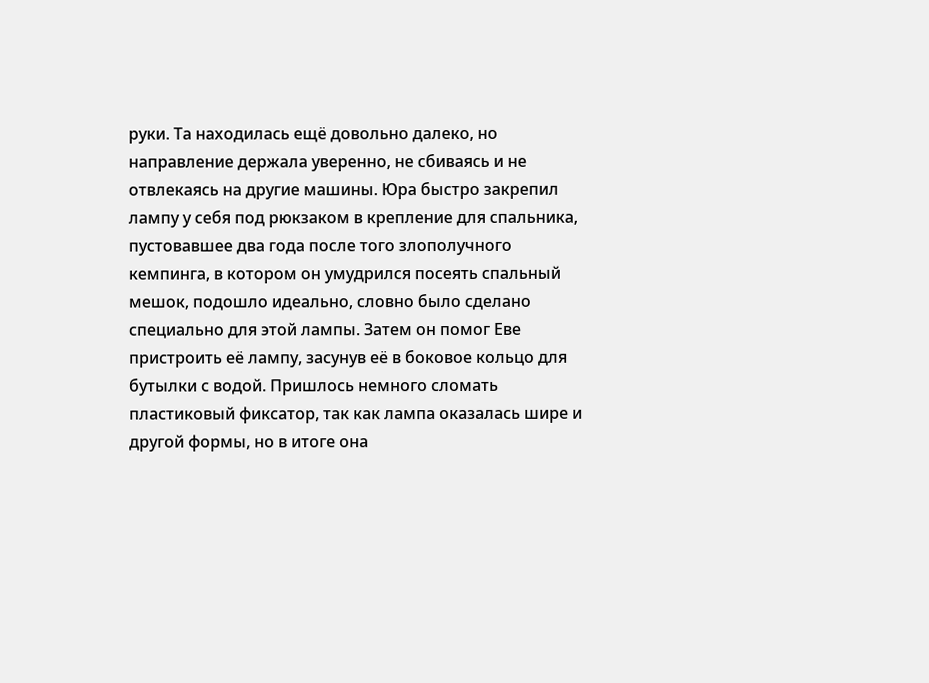руки. Та находилась ещё довольно далеко, но направление держала уверенно, не сбиваясь и не отвлекаясь на другие машины. Юра быстро закрепил лампу у себя под рюкзаком в крепление для спальника, пустовавшее два года после того злополучного кемпинга, в котором он умудрился посеять спальный мешок, подошло идеально, словно было сделано специально для этой лампы. Затем он помог Еве пристроить её лампу, засунув её в боковое кольцо для бутылки с водой. Пришлось немного сломать пластиковый фиксатор, так как лампа оказалась шире и другой формы, но в итоге она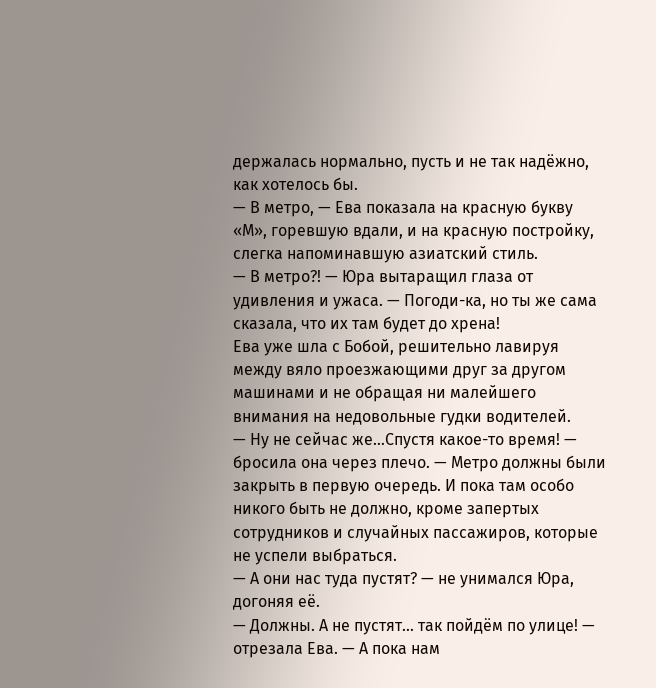держалась нормально, пусть и не так надёжно, как хотелось бы.
— В метро, — Ева показала на красную букву «М», горевшую вдали, и на красную постройку, слегка напоминавшую азиатский стиль.
— В метро?! — Юра вытаращил глаза от удивления и ужаса. — Погоди-ка, но ты же сама сказала, что их там будет до хрена!
Ева уже шла с Бобой, решительно лавируя между вяло проезжающими друг за другом машинами и не обращая ни малейшего внимания на недовольные гудки водителей.
— Ну не сейчас же…Спустя какое-то время! — бросила она через плечо. — Метро должны были закрыть в первую очередь. И пока там особо никого быть не должно, кроме запертых сотрудников и случайных пассажиров, которые не успели выбраться.
— А они нас туда пустят? — не унимался Юра, догоняя её.
— Должны. А не пустят... так пойдём по улице! — отрезала Ева. — А пока нам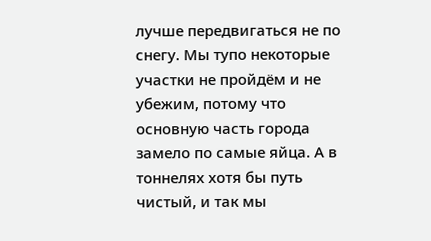лучше передвигаться не по снегу. Мы тупо некоторые участки не пройдём и не убежим, потому что основную часть города замело по самые яйца. А в тоннелях хотя бы путь чистый, и так мы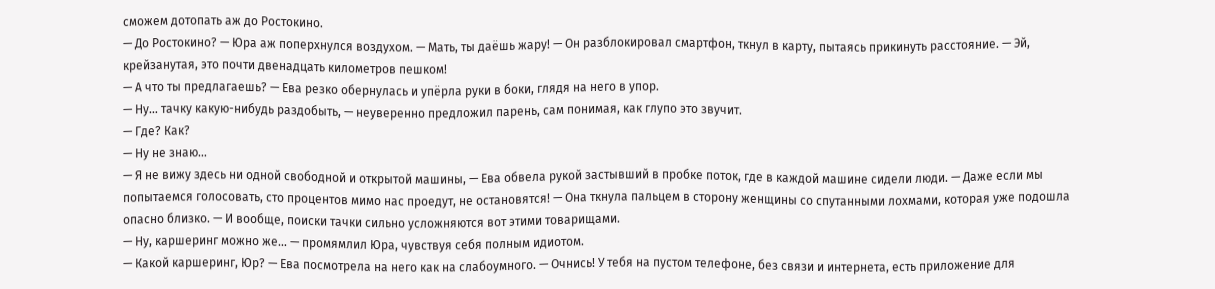сможем дотопать аж до Ростокино.
— До Ростокино? — Юра аж поперхнулся воздухом. — Мать, ты даёшь жару! — Он разблокировал смартфон, ткнул в карту, пытаясь прикинуть расстояние. — Эй, крейзанутая, это почти двенадцать километров пешком!
— А что ты предлагаешь? — Ева резко обернулась и упёрла руки в боки, глядя на него в упор.
— Ну… тачку какую-нибудь раздобыть, — неуверенно предложил парень, сам понимая, как глупо это звучит.
— Где? Как?
— Ну не знаю…
— Я не вижу здесь ни одной свободной и открытой машины, — Ева обвела рукой застывший в пробке поток, где в каждой машине сидели люди. — Даже если мы попытаемся голосовать, сто процентов мимо нас проедут, не остановятся! — Она ткнула пальцем в сторону женщины со спутанными лохмами, которая уже подошла опасно близко. — И вообще, поиски тачки сильно усложняются вот этими товарищами.
— Ну, каршеринг можно же… — промямлил Юра, чувствуя себя полным идиотом.
— Какой каршеринг, Юр? — Ева посмотрела на него как на слабоумного. — Очнись! У тебя на пустом телефоне, без связи и интернета, есть приложение для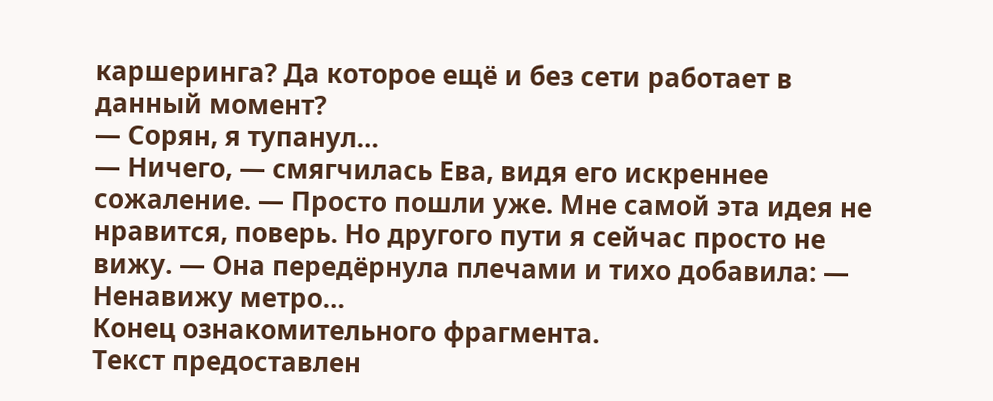каршеринга? Да которое ещё и без сети работает в данный момент?
— Сорян, я тупанул…
— Ничего, — смягчилась Ева, видя его искреннее сожаление. — Просто пошли уже. Мне самой эта идея не нравится, поверь. Но другого пути я сейчас просто не вижу. — Она передёрнула плечами и тихо добавила: — Ненавижу метро…
Конец ознакомительного фрагмента.
Текст предоставлен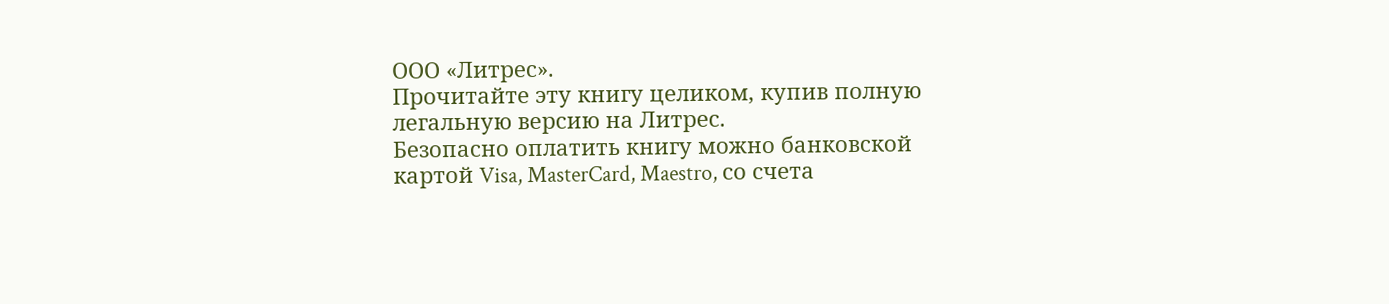ООО «Литрес».
Прочитайте эту книгу целиком, купив полную легальную версию на Литрес.
Безопасно оплатить книгу можно банковской картой Visa, MasterCard, Maestro, со счета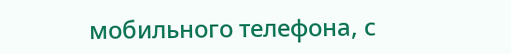мобильного телефона, с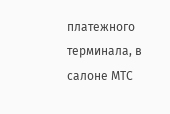платежного терминала, в салоне МТС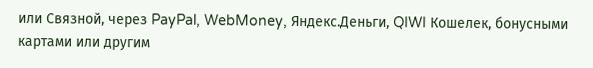или Связной, через PayPal, WebMoney, Яндекс.Деньги, QIWI Кошелек, бонусными картами или другим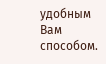удобным Вам способом.